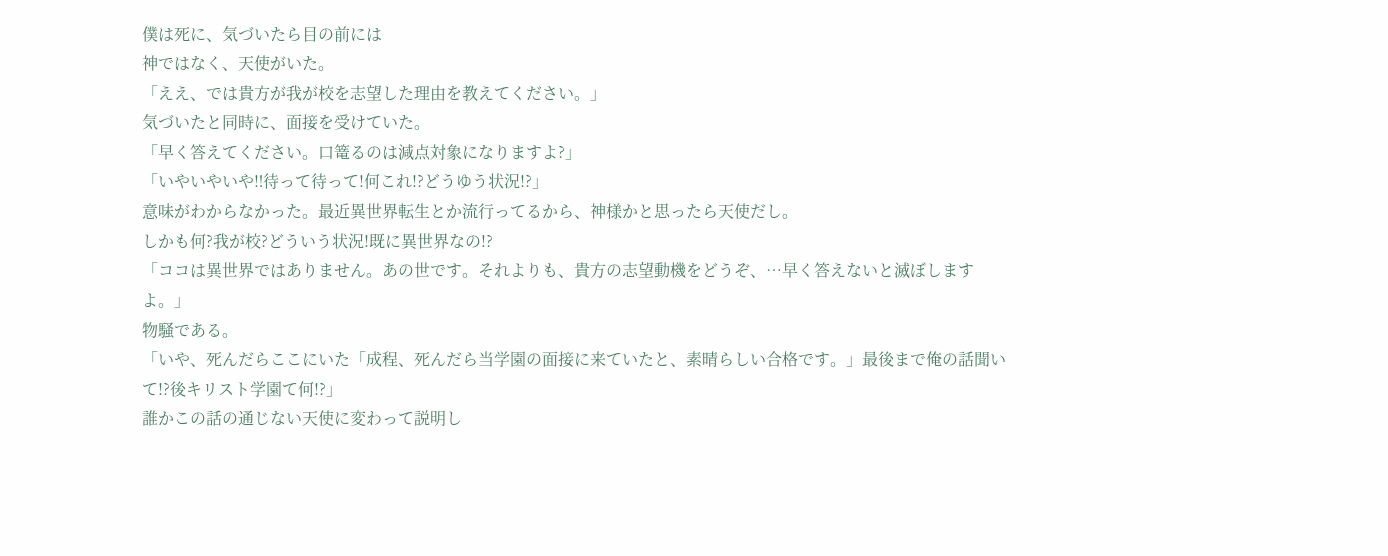僕は死に、気づいたら目の前には
神ではなく、天使がいた。
「ええ、では貴方が我が校を志望した理由を教えてください。」
気づいたと同時に、面接を受けていた。
「早く答えてください。口篭るのは減点対象になりますよ?」
「いやいやいや‼待って待って!何これ!?どうゆう状況!?」
意味がわからなかった。最近異世界転生とか流行ってるから、神様かと思ったら天使だし。
しかも何?我が校?どういう状況!既に異世界なの!?
「ココは異世界ではありません。あの世です。それよりも、貴方の志望動機をどうぞ、…早く答えないと滅ぼしますよ。」
物騒である。
「いや、死んだらここにいた「成程、死んだら当学園の面接に来ていたと、素晴らしい合格です。」最後まで俺の話聞いて!?後キリスト学園て何!?」
誰かこの話の通じない天使に変わって説明し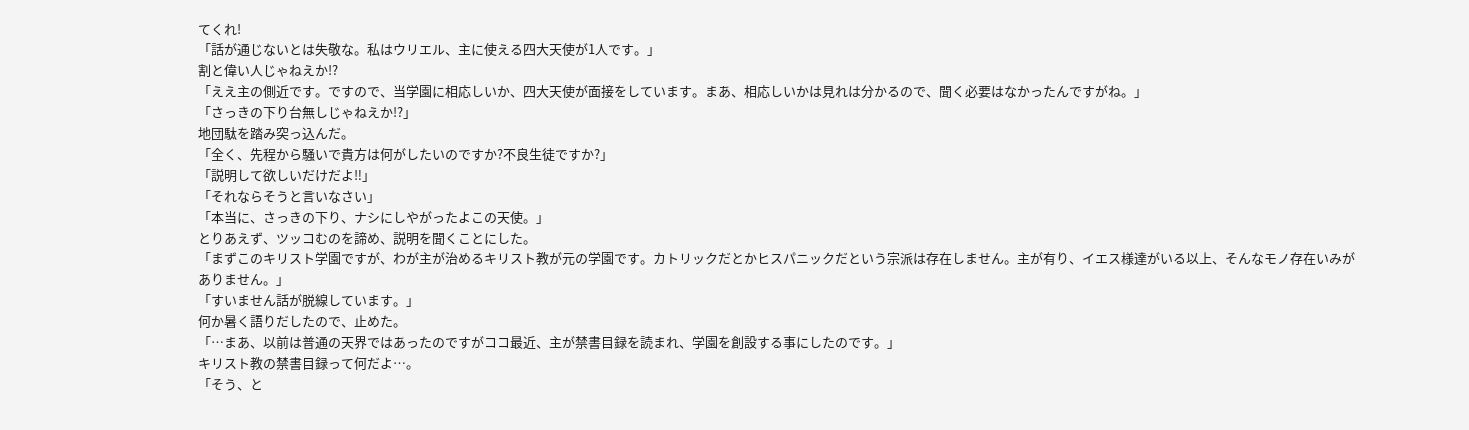てくれ!
「話が通じないとは失敬な。私はウリエル、主に使える四大天使が1人です。」
割と偉い人じゃねえか!?
「ええ主の側近です。ですので、当学園に相応しいか、四大天使が面接をしています。まあ、相応しいかは見れは分かるので、聞く必要はなかったんですがね。」
「さっきの下り台無しじゃねえか!?」
地団駄を踏み突っ込んだ。
「全く、先程から騒いで貴方は何がしたいのですか?不良生徒ですか?」
「説明して欲しいだけだよ‼」
「それならそうと言いなさい」
「本当に、さっきの下り、ナシにしやがったよこの天使。」
とりあえず、ツッコむのを諦め、説明を聞くことにした。
「まずこのキリスト学園ですが、わが主が治めるキリスト教が元の学園です。カトリックだとかヒスパニックだという宗派は存在しません。主が有り、イエス様達がいる以上、そんなモノ存在いみがありません。」
「すいません話が脱線しています。」
何か暑く語りだしたので、止めた。
「…まあ、以前は普通の天界ではあったのですがココ最近、主が禁書目録を読まれ、学園を創設する事にしたのです。」
キリスト教の禁書目録って何だよ…。
「そう、と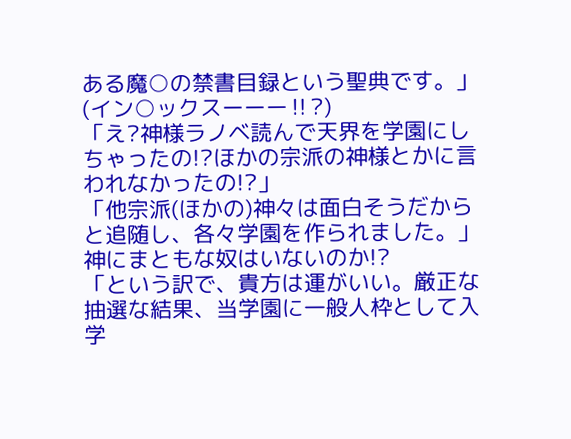ある魔○の禁書目録という聖典です。」
(イン○ックスーーー‼?)
「え?神様ラノベ読んで天界を学園にしちゃったの!?ほかの宗派の神様とかに言われなかったの!?」
「他宗派(ほかの)神々は面白そうだからと追随し、各々学園を作られました。」
神にまともな奴はいないのか!?
「という訳で、貴方は運がいい。厳正な抽選な結果、当学園に一般人枠として入学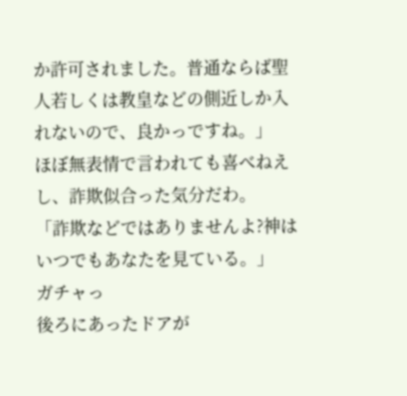か許可されました。普通ならば聖人若しくは教皇などの側近しか入れないので、良かっですね。」
ほぼ無表情で言われても喜べねえし、詐欺似合った気分だわ。
「詐欺などではありませんよ?神はいつでもあなたを見ている。」
ガチャっ
後ろにあったドアが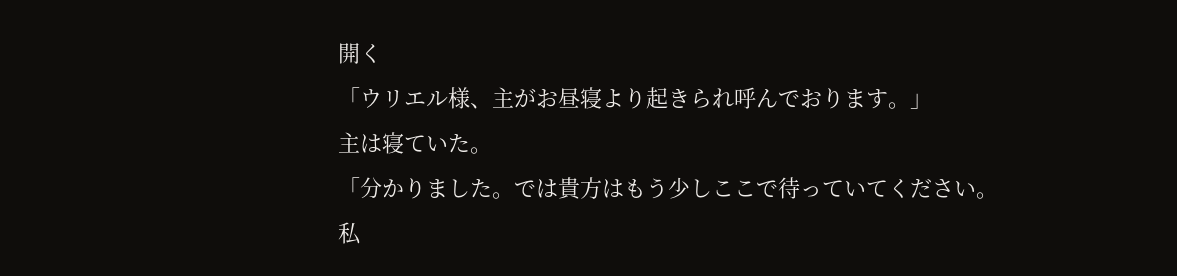開く
「ウリエル様、主がお昼寝より起きられ呼んでおります。」
主は寝ていた。
「分かりました。では貴方はもう少しここで待っていてください。私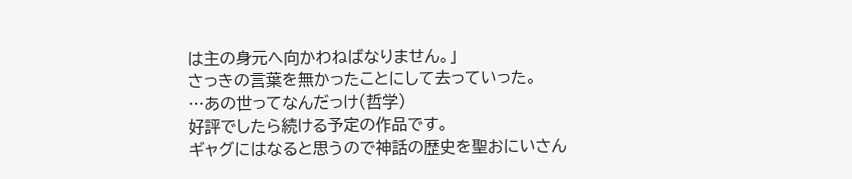は主の身元へ向かわねばなりません。」
さっきの言葉を無かったことにして去っていった。
…あの世ってなんだっけ(哲学)
好評でしたら続ける予定の作品です。
ギャグにはなると思うので神話の歴史を聖おにいさん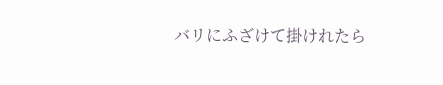バリにふざけて掛けれたら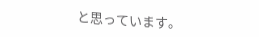と思っています。